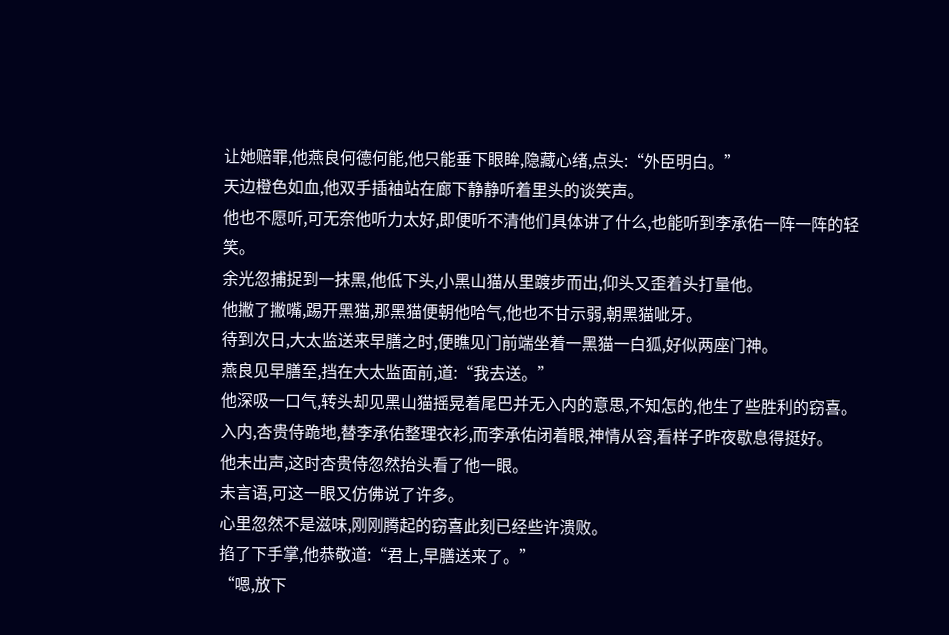让她赔罪,他燕良何德何能,他只能垂下眼眸,隐藏心绪,点头:“外臣明白。”
天边橙色如血,他双手插袖站在廊下静静听着里头的谈笑声。
他也不愿听,可无奈他听力太好,即便听不清他们具体讲了什么,也能听到李承佑一阵一阵的轻笑。
余光忽捕捉到一抹黑,他低下头,小黑山猫从里踱步而出,仰头又歪着头打量他。
他撇了撇嘴,踢开黑猫,那黑猫便朝他哈气,他也不甘示弱,朝黑猫呲牙。
待到次日,大太监送来早膳之时,便瞧见门前端坐着一黑猫一白狐,好似两座门神。
燕良见早膳至,挡在大太监面前,道:“我去送。”
他深吸一口气,转头却见黑山猫摇晃着尾巴并无入内的意思,不知怎的,他生了些胜利的窃喜。
入内,杏贵侍跪地,替李承佑整理衣衫,而李承佑闭着眼,神情从容,看样子昨夜歇息得挺好。
他未出声,这时杏贵侍忽然抬头看了他一眼。
未言语,可这一眼又仿佛说了许多。
心里忽然不是滋味,刚刚腾起的窃喜此刻已经些许溃败。
掐了下手掌,他恭敬道:“君上,早膳送来了。”
“嗯,放下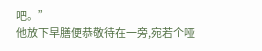吧。”
他放下早膳便恭敬待在一旁,宛若个哑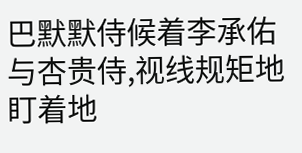巴默默侍候着李承佑与杏贵侍,视线规矩地盯着地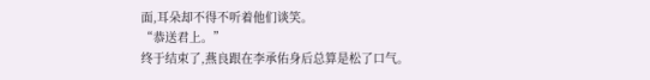面,耳朵却不得不听着他们谈笑。
“恭送君上。”
终于结束了,燕良跟在李承佑身后总算是松了口气。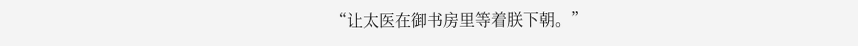“让太医在御书房里等着朕下朝。”